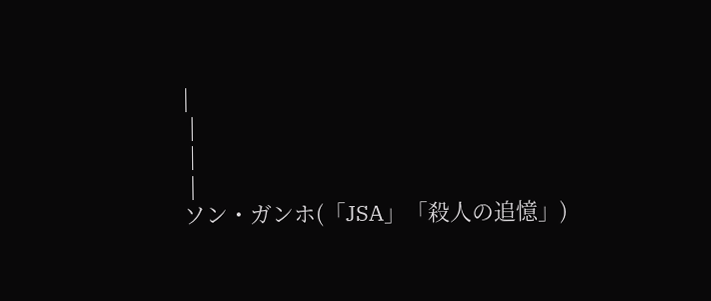|
 |
 |
 |
ソン・ガンホ(「JSA」「殺人の追憶」)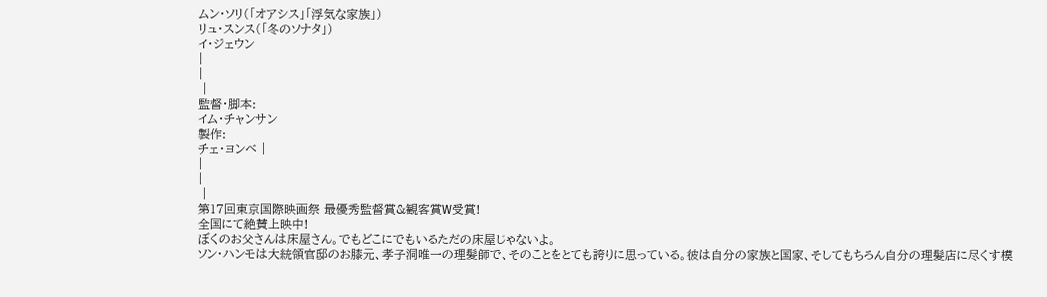ムン・ソリ(「オアシス」「浮気な家族」)
リュ・スンス(「冬のソナタ」)
イ・ジェウン
|
|
 |
監督・脚本:
イム・チャンサン
製作:
チェ・ヨンベ |
|
|
 |
第17回東京国際映画祭 最優秀監督賞&観客賞W受賞!
全国にて絶賛上映中!
ぼくのお父さんは床屋さん。でもどこにでもいるただの床屋じゃないよ。
ソン・ハンモは大統領官邸のお膝元、孝子洞唯一の理髪師で、そのことをとても誇りに思っている。彼は自分の家族と国家、そしてもちろん自分の理髪店に尽くす模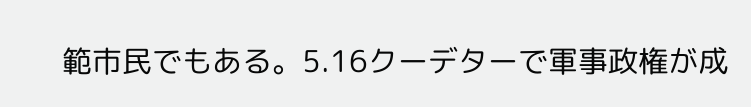範市民でもある。5.16クーデターで軍事政権が成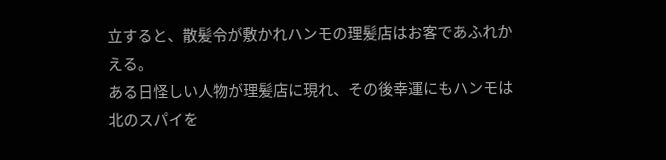立すると、散髪令が敷かれハンモの理髪店はお客であふれかえる。
ある日怪しい人物が理髪店に現れ、その後幸運にもハンモは北のスパイを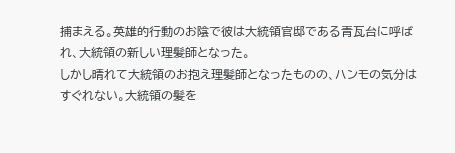捕まえる。英雄的行動のお陰で彼は大統領官邸である青瓦台に呼ばれ、大統領の新しい理髪師となった。
しかし晴れて大統領のお抱え理髪師となったものの、ハンモの気分はすぐれない。大統領の髪を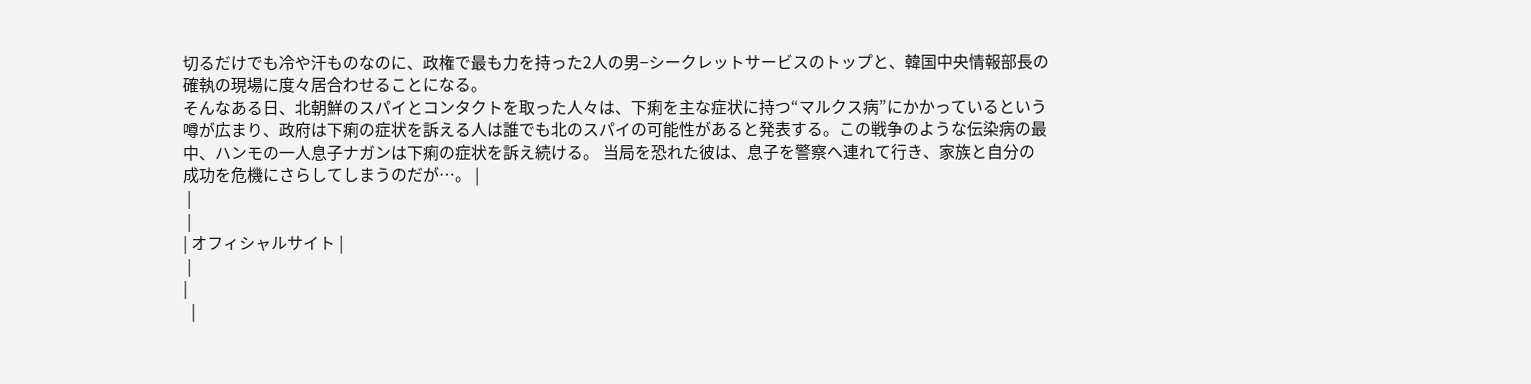切るだけでも冷や汗ものなのに、政権で最も力を持った2人の男−シークレットサービスのトップと、韓国中央情報部長の確執の現場に度々居合わせることになる。
そんなある日、北朝鮮のスパイとコンタクトを取った人々は、下痢を主な症状に持つ“マルクス病”にかかっているという噂が広まり、政府は下痢の症状を訴える人は誰でも北のスパイの可能性があると発表する。この戦争のような伝染病の最中、ハンモの一人息子ナガンは下痢の症状を訴え続ける。 当局を恐れた彼は、息子を警察へ連れて行き、家族と自分の成功を危機にさらしてしまうのだが…。 |
 |
 |
| オフィシャルサイト |
 |
|
  |